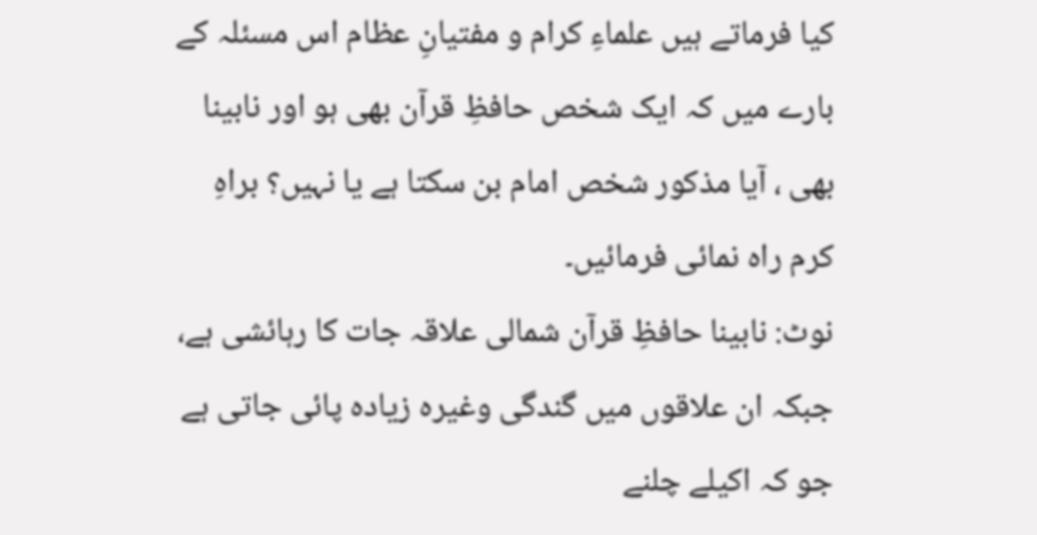کیا فرماتے ہیں علماءِ کرام و مفتیانِ عظام اس مسئلہ کے بارے میں کہ ایک شخص حافظِ قرآن بھی ہو اور نابینا بھی ، آیا مذکور شخص امام بن سکتا ہے یا نہیں؟ براہِ کرم راہ نمائی فرمائیں۔
نوٹ: نابینا حافظِ قرآن شمالی علاقہ جات کا رہائشی ہے، جبکہ ان علاقوں میں گندگی وغیرہ زیادہ پائی جاتی ہے جو کہ اکیلے چلنے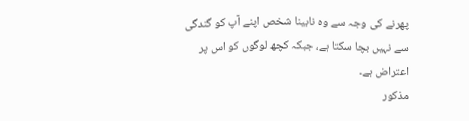پھرنے کی وجہ سے وہ نابینا شخص اپنے آپ کو گندگی سے نہیں بچا سکتا ہے، جبکہ کچھ لوگوں کو اس پر اعتراض ہے۔
مذکور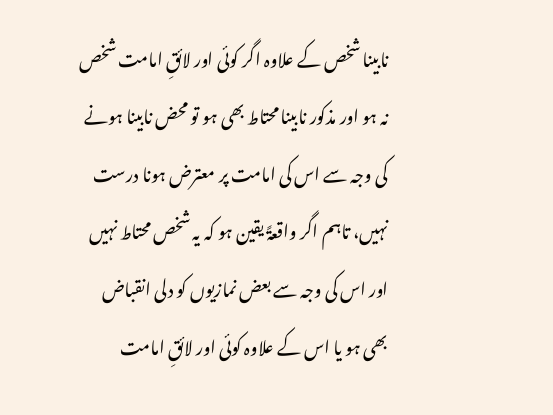نابینا شخص کے علاوہ اگر کوئی اور لائقِ امامت شخص نہ ہو اور مذکور نابینا محتاط بھی ہو تو محض نابینا ہونے کی وجہ سے اس کی امامت پر معترض ہونا درست نہیں، تاہم اگر واقعۃً یقین ہو کہ یہ شخص محتاط نہیں اور اس کی وجہ سے بعض نمازیوں کو دلی انقباض بھی ہو یا اس کے علاوہ کوئی اور لائقِ امامت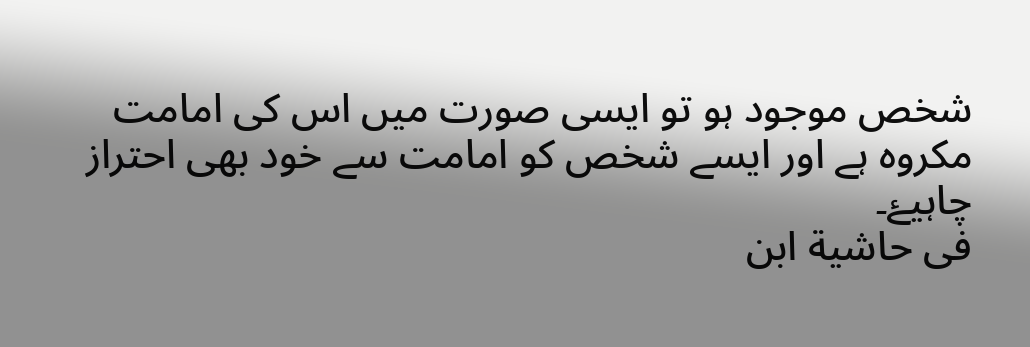شخص موجود ہو تو ایسی صورت میں اس کی امامت مکروہ ہے اور ایسے شخص کو امامت سے خود بھی احتراز چاہیۓ۔
فی حاشية ابن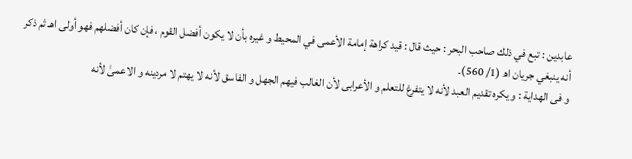عابدين : تبع في ذلك صاحب البحر : حيث قال : قيد كراهة إمامة الأعمى في المحيط و غيره بأن لا يكون أفضل القوم ، فإن كان أفضلهم فهو أولى اهـ ثم ذكر أنه ينبغي جريان اھ (1/ 560)۔
و فی الهدایة : و یکره تقدیم العبد لأنه لا یتفرغ للتعلم و الأعرابی لأن الغالب فیهم الجهل و الفاسق لأنه لا یھتم لا مردینه و الاعمیٰ لأنه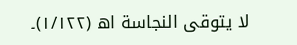لا یتوقی النجاسة اھ (۱/۱۲۲)۔